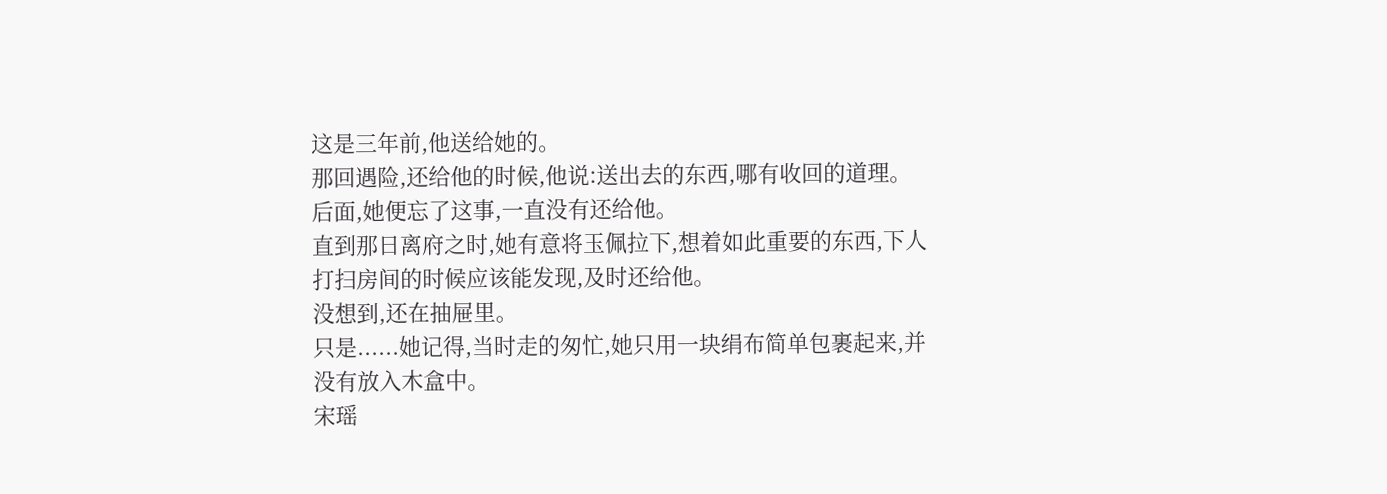这是三年前,他送给她的。
那回遇险,还给他的时候,他说:送出去的东西,哪有收回的道理。
后面,她便忘了这事,一直没有还给他。
直到那日离府之时,她有意将玉佩拉下,想着如此重要的东西,下人打扫房间的时候应该能发现,及时还给他。
没想到,还在抽屉里。
只是......她记得,当时走的匆忙,她只用一块绢布简单包裹起来,并没有放入木盒中。
宋瑶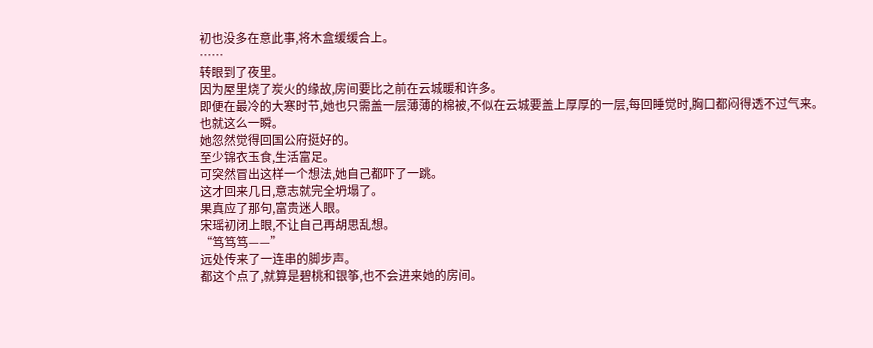初也没多在意此事,将木盒缓缓合上。
……
转眼到了夜里。
因为屋里烧了炭火的缘故,房间要比之前在云城暖和许多。
即便在最冷的大寒时节,她也只需盖一层薄薄的棉被,不似在云城要盖上厚厚的一层,每回睡觉时,胸口都闷得透不过气来。
也就这么一瞬。
她忽然觉得回国公府挺好的。
至少锦衣玉食,生活富足。
可突然冒出这样一个想法,她自己都吓了一跳。
这才回来几日,意志就完全坍塌了。
果真应了那句,富贵迷人眼。
宋瑶初闭上眼,不让自己再胡思乱想。
“笃笃笃——”
远处传来了一连串的脚步声。
都这个点了,就算是碧桃和银筝,也不会进来她的房间。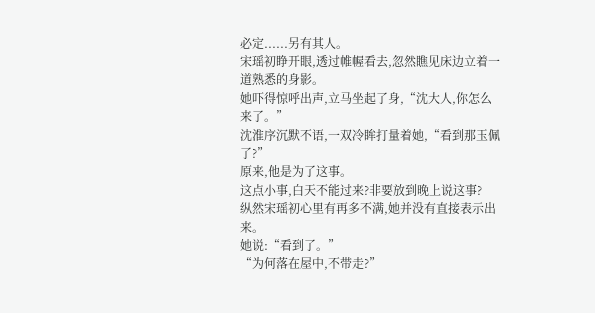必定......另有其人。
宋瑶初睁开眼,透过帷幄看去,忽然瞧见床边立着一道熟悉的身影。
她吓得惊呼出声,立马坐起了身,“沈大人,你怎么来了。”
沈淮序沉默不语,一双冷眸打量着她,“看到那玉佩了?”
原来,他是为了这事。
这点小事,白天不能过来?非要放到晚上说这事?
纵然宋瑶初心里有再多不满,她并没有直接表示出来。
她说:“看到了。”
“为何落在屋中,不带走?”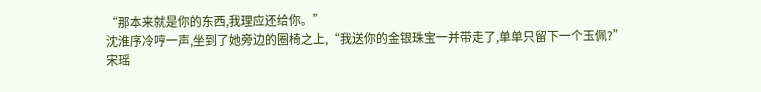“那本来就是你的东西,我理应还给你。”
沈淮序冷哼一声,坐到了她旁边的圈椅之上,“我送你的金银珠宝一并带走了,单单只留下一个玉佩?”
宋瑶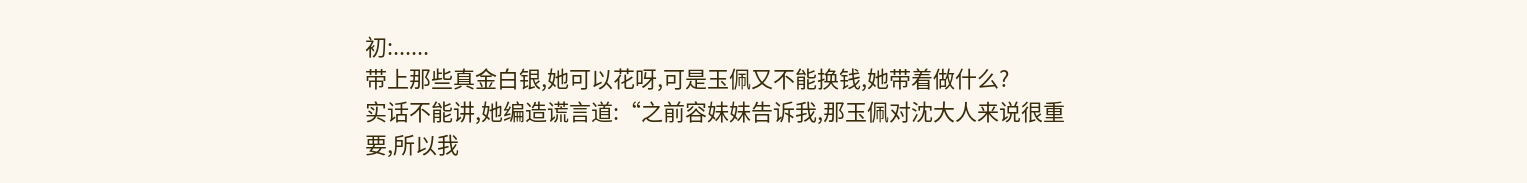初:......
带上那些真金白银,她可以花呀,可是玉佩又不能换钱,她带着做什么?
实话不能讲,她编造谎言道:“之前容妹妹告诉我,那玉佩对沈大人来说很重要,所以我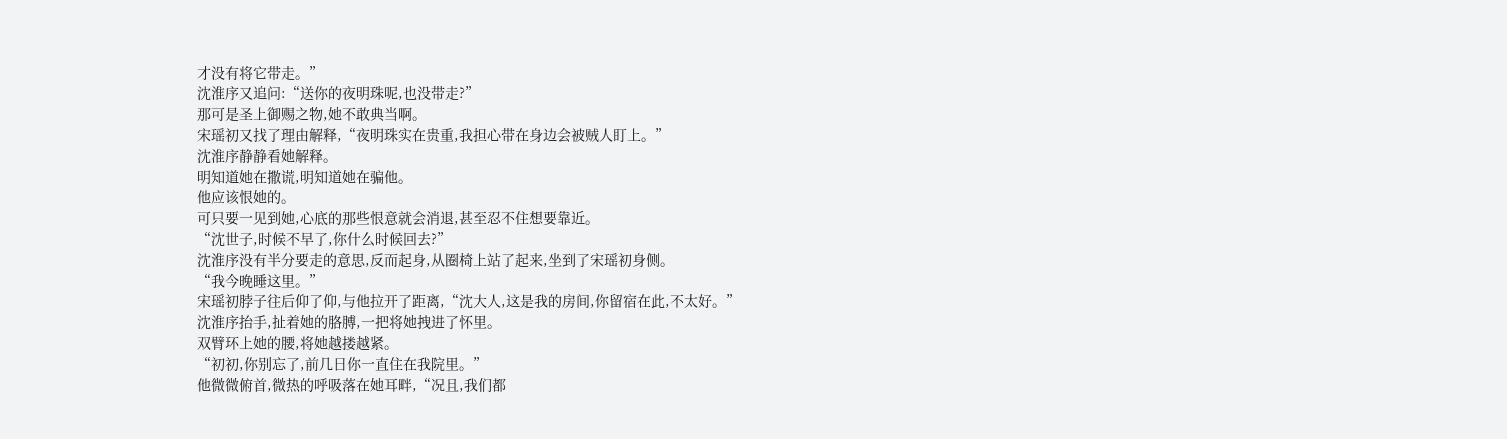才没有将它带走。”
沈淮序又追问:“送你的夜明珠呢,也没带走?”
那可是圣上御赐之物,她不敢典当啊。
宋瑶初又找了理由解释,“夜明珠实在贵重,我担心带在身边会被贼人盯上。”
沈淮序静静看她解释。
明知道她在撒谎,明知道她在骗他。
他应该恨她的。
可只要一见到她,心底的那些恨意就会消退,甚至忍不住想要靠近。
“沈世子,时候不早了,你什么时候回去?”
沈淮序没有半分要走的意思,反而起身,从圈椅上站了起来,坐到了宋瑶初身侧。
“我今晚睡这里。”
宋瑶初脖子往后仰了仰,与他拉开了距离,“沈大人,这是我的房间,你留宿在此,不太好。”
沈淮序抬手,扯着她的胳膊,一把将她拽进了怀里。
双臂环上她的腰,将她越搂越紧。
“初初,你别忘了,前几日你一直住在我院里。”
他微微俯首,微热的呼吸落在她耳畔,“况且,我们都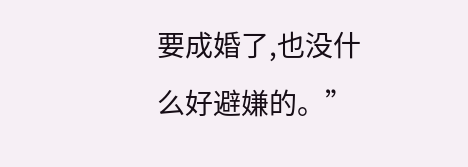要成婚了,也没什么好避嫌的。”